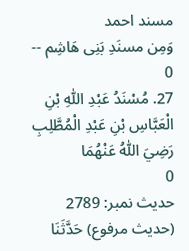مسند احمد
وَمِن مسنَدِ بَنِی هَاشِم -- 0
27. مُسْنَدُ عَبْدِ اللّٰهِ بْنِ الْعَبَّاسِ بْنِ عَبْدِ الْمُطَّلِبِ رَضِيَ اللّٰهُ عَنْهُمَا
0
حدیث نمبر: 2789
(حديث مرفوع) حَدَّثَنَا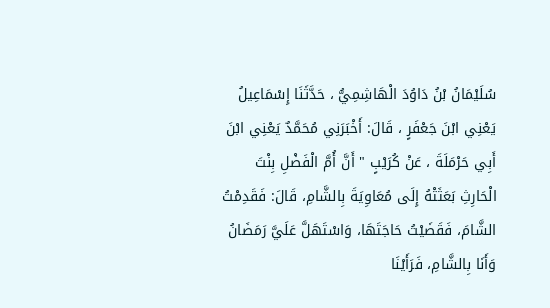سُلَيْمَانُ بْنُ دَاوُدَ الْهَاشِمِيُّ ، حَدَّثَنَا إِسْمَاعِيلُ يَعْنِي ابْنَ جَعْفَرٍ ، قَالَ: أَخْبَرَنِي مُحَمَّدٌ يَعْنِي ابْنَ أَبِي حَرْمَلَةَ ، عَنْ كُرَيْبٍ " أَنَّ أُمَّ الْفَضْلِ بِنْتَ الْحَارِثِ بَعَثَتْهُ إِلَى مُعَاوِيَةَ بِالشَّامِ، قَالَ: فَقَدِمْتُ الشَّامَ، فَقَضَيْتُ حَاجَتَهَا، وَاسْتَهَلَّ عَلَيَّ رَمَضَانُ وَأَنَا بِالشَّامِ، فَرَأَيْنَا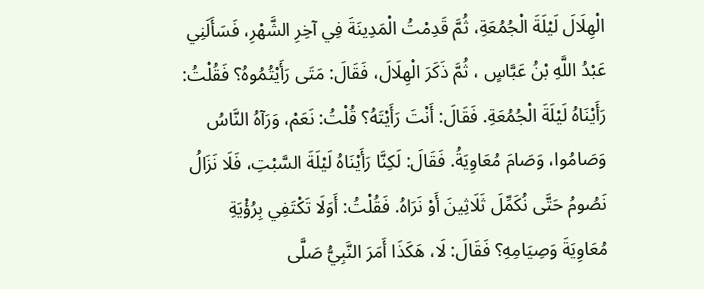الْهِلَالَ لَيْلَةَ الْجُمُعَةِ، ثُمَّ قَدِمْتُ الْمَدِينَةَ فِي آخِرِ الشَّهْرِ، فَسَأَلَنِي عَبْدُ اللَّهِ بْنُ عَبَّاسٍ ، ثُمَّ ذَكَرَ الْهِلَالَ، فَقَالَ: مَتَى رَأَيْتُمُوهُ؟ فَقُلْتُ: رَأَيْنَاهُ لَيْلَةَ الْجُمُعَةِ. فَقَالَ: أَنْتَ رَأَيْتَهُ؟ قُلْتُ: نَعَمْ، وَرَآهُ النَّاسُ وَصَامُوا، وَصَامَ مُعَاوِيَةُ. فَقَالَ: لَكِنَّا رَأَيْنَاهُ لَيْلَةَ السَّبْتِ، فَلَا نَزَالُ نَصُومُ حَتَّى نُكَمِّلَ ثَلَاثِينَ أَوْ نَرَاهُ. فَقُلْتُ: أَوَلَا تَكْتَفِي بِرُؤْيَةِ مُعَاوِيَةَ وَصِيَامِهِ؟ فَقَالَ: لَا، هَكَذَا أَمَرَ النَّبِيُّ صَلَّى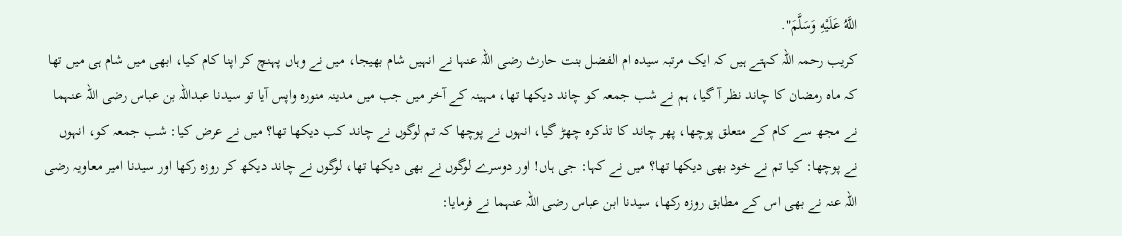اللَّهُ عَلَيْهِ وَسَلَّمَ".
کریب رحمہ اللہ کہتے ہیں کہ ایک مرتبہ سیدہ ام الفضل بنت حارث رضی اللہ عنہا نے انہیں شام بھیجا، میں نے وہاں پہنچ کر اپنا کام کیا، ابھی میں شام ہی میں تھا کہ ماہ رمضان کا چاند نظر آ گیا، ہم نے شب جمعہ کو چاند دیکھا تھا، مہینہ کے آخر میں جب میں مدینہ منورہ واپس آیا تو سیدنا عبداللہ بن عباس رضی اللہ عنہما نے مجھ سے کام کے متعلق پوچھا، پھر چاند کا تذکرہ چھڑ گیا، انہوں نے پوچھا کہ تم لوگوں نے چاند کب دیکھا تھا؟ میں نے عرض کیا: شب جمعہ کو، انہوں نے پوچھا: کیا تم نے خود بھی دیکھا تھا؟ میں نے کہا: جی ہاں! اور دوسرے لوگوں نے بھی دیکھا تھا، لوگوں نے چاند دیکھ کر روزہ رکھا اور سیدنا امیر معاویہ رضی اللہ عنہ نے بھی اس کے مطابق روزہ رکھا، سیدنا ابن عباس رضی اللہ عنہما نے فرمایا: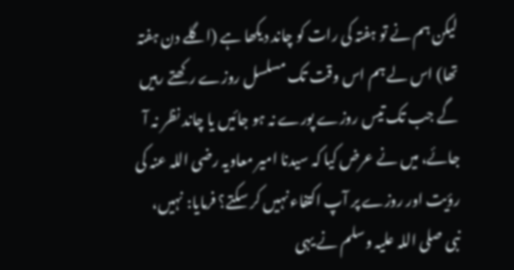لیکن ہم نے تو ہفتہ کی رات کو چاند دیکھا ہے (اگلے دن ہفتہ تھا) اس لے ہم اس وقت تک مسلسل روزے رکھتے رہیں گے جب تک تیس روزے پورے نہ ہو جائیں یا چاند نظر نہ آ جائے، میں نے عرض کیا کہ سیدنا امیر معاویہ رضی اللہ عنہ کی رؤیت اور روزے پر آپ اکتفاء نہیں کر سکتے؟ فرمایا: نہیں، نبی صلی اللہ علیہ وسلم نے یہی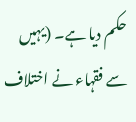حکم دیا ہے۔ (یہیں سے فقہاء نے اختلاف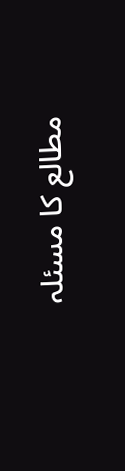مطالع کا مسئلہ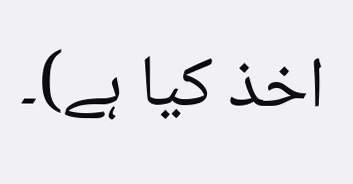اخذ کیا ہے)۔